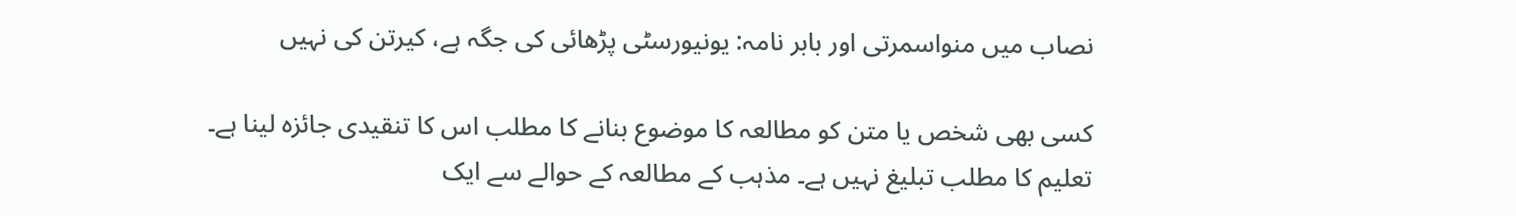نصاب میں منواسمرتی اور بابر نامہ: یونیورسٹی پڑھائی کی جگہ ہے، کیرتن کی نہیں

کسی بھی شخص یا متن کو مطالعہ کا موضوع بنانے کا مطلب اس کا تنقیدی جائزہ لینا ہے۔ تعلیم کا مطلب تبلیغ نہیں ہے۔ مذہب کے مطالعہ کے حوالے سے ایک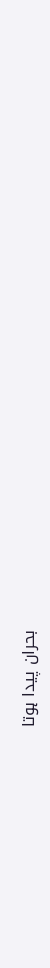بحران پیدا ہوتا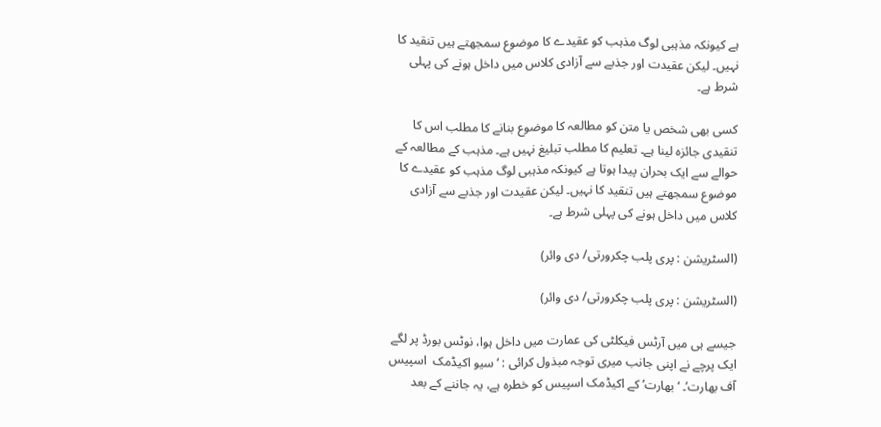ہے کیونکہ مذہبی لوگ مذہب کو عقیدے کا موضوع سمجھتے ہیں تنقید کا نہیں۔ لیکن عقیدت اور جذبے سے آزادی کلاس میں داخل ہونے کی پہلی شرط ہے۔

کسی بھی شخص یا متن کو مطالعہ کا موضوع بنانے کا مطلب اس کا تنقیدی جائزہ لینا ہے۔ تعلیم کا مطلب تبلیغ نہیں ہے۔ مذہب کے مطالعہ کے حوالے سے ایک بحران پیدا ہوتا ہے کیونکہ مذہبی لوگ مذہب کو عقیدے کا موضوع سمجھتے ہیں تنقید کا نہیں۔ لیکن عقیدت اور جذبے سے آزادی کلاس میں داخل ہونے کی پہلی شرط ہے۔

(السٹریشن : پری پلب چکرورتی/ دی وائر)

(السٹریشن : پری پلب چکرورتی/ دی وائر)

جیسے ہی میں آرٹس فیکلٹی کی عمارت میں داخل ہوا، نوٹس بورڈ پر لگے ایک پرچے نے اپنی جانب میری توجہ مبذول کرائی : ‘سیو اکیڈمک  اسپیس آف بھارت’۔ ‘بھارت’ کے اکیڈمک اسپیس کو خطرہ ہے، یہ جاننے کے بعد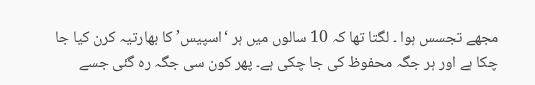مجھے تجسس ہوا ۔ لگتا تھا کہ 10 سالوں میں ہر ‘اسپیس’ کا بھارتیہ کرن کیا جا چکا ہے اور ہر جگہ محفوظ کی جا چکی ہے۔ پھر کون سی جگہ رہ گئی جسے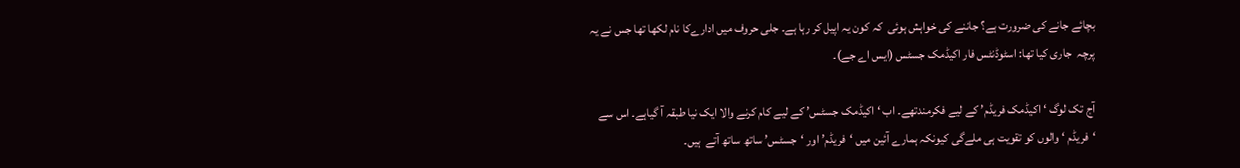بچائے جانے کی ضرورت ہے؟ جاننے کی خواہش ہوئی  کہ کون یہ اپیل کر رہا ہے۔ جلی حروف میں ادارےکا نام لکھا تھا جس نے یہ پرچہ  جاری کیا تھا: اسٹوڈنٹس فار اکیڈمک جسٹس (ایس اے جے)۔

آج تک لوگ ‘اکیڈمک فریڈم’ کے لیے فکرمندتھے۔ اب ‘اکیڈمک جسٹس’ کے لیے کام کرنے والا ایک نیا طبقہ آ گیاہے۔ اس سے ‘فریڈم ‘ والوں کو تقویت ہی ملےگی کیونکہ ہمارے آئین میں ‘فریڈم’ اور ‘جسٹس’ ساتھ ساتھ آتے  ہیں۔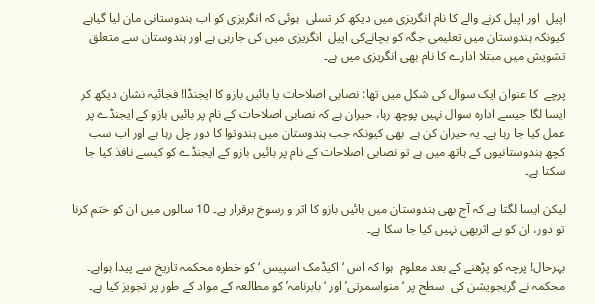اپیل  اور اپیل کرنے والے کا نام انگریزی میں دیکھ کر تسلی  ہوئی کہ انگریزی کو اب ہندوستانی مان لیا گیاہے کیونکہ ہندوستان میں تعلیمی جگہ کو بچانےکی اپیل  انگریزی میں کی جارہی ہے اور ہندوستان سے متعلق  تشویش میں مبتلا ادارے کا نام بھی انگریزی میں ہے۔

پرچے  کا عنوان ایک سوال کی شکل میں تھا: نصابی اصلاحات یا بائیں بازو کا ایجنڈا! فجائیہ نشان دیکھ کر ایسا لگا جیسے ادارہ سوال نہیں پوچھ رہا، حیران ہے کہ نصابی اصلاحات کے نام پر بائیں بازو کے ایجنڈے پر عمل کیا جا رہا ہے۔ یہ حیران کن ہے  بھی کیونکہ جب ہندوستان میں ہندوتوا کا دور چل رہا ہے اور اب سب کچھ ہندوستانیوں کے ہاتھ میں ہے تو نصابی اصلاحات کے نام پر بائیں بازو کے ایجنڈے کو کیسے نافذ کیا جا سکتا ہے۔

لیکن ایسا لگتا ہے کہ آج بھی ہندوستان میں بائیں بازو کا اثر و رسوخ برقرار ہے۔ 10 سالوں میں ان کو ختم کرنا تو دور، ان کو بے اثربھی نہیں کیا جا سکا ہے۔

بہرحال! پرچہ کو پڑھنے کے بعد معلوم  ہوا کہ اس ‘اکیڈمک اسپیس ‘ کو خطرہ محکمہ تاریخ سے پیدا ہواہے۔ محکمہ نے گریجویشن کی  سطح پر ‘منواسمرتی’ اور ‘بابرنامہ’ کو مطالعہ کے مواد کے طور پر تجویز کیا ہے۔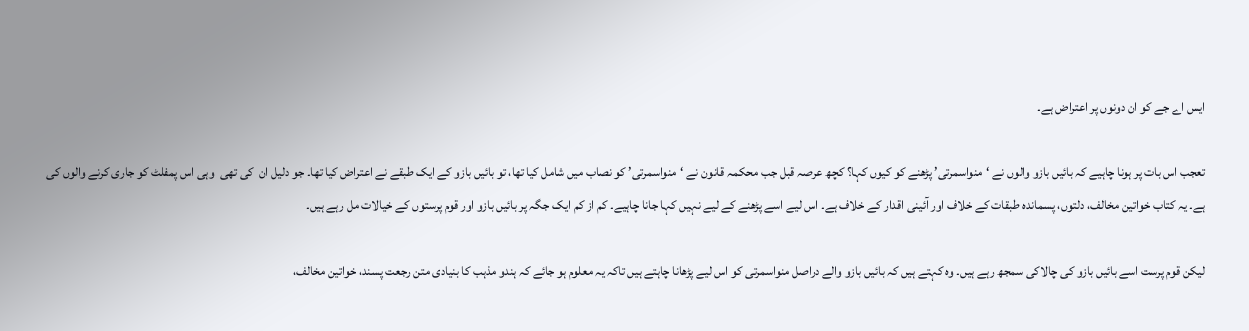ایس اے جے کو ان دونوں پر اعتراض ہے۔

تعجب اس بات پر ہونا چاہیے کہ بائیں بازو والوں نے ‘منواسمرتی’ پڑھنے کو کیوں کہا؟ کچھ عرصہ قبل جب محکمہ قانون نے ‘منواسمرتی’ کو نصاب میں شامل کیا تھا، تو بائیں بازو کے ایک طبقے نے اعتراض کیا تھا۔ جو دلیل ان  کی تھی  وہی اس پمفلٹ کو جاری کرنے والوں کی ہے۔ یہ کتاب خواتین مخالف، دلتوں، پسماندہ طبقات کے خلاف اور آئینی اقدار کے خلاف ہے۔ اس لیے اسے پڑھنے کے لیے نہیں کہا جانا چاہیے۔ کم از کم ایک جگہ پر بائیں بازو اور قوم پرستوں کے خیالات مل رہے ہیں۔

لیکن قوم پرست اسے بائیں بازو کی چالاکی سمجھ رہے ہیں۔ وہ کہتے ہیں کہ بائیں بازو والے دراصل منواسمرتی کو اس لیے پڑھانا چاہتے ہیں تاکہ یہ معلوم ہو جائے کہ ہندو مذہب کا بنیادی متن رجعت پسند، خواتین مخالف،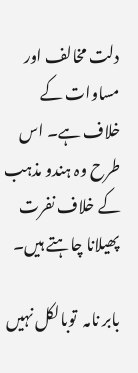دلت مخالف اور مساوات کے خلاف ہے۔ اس طرح وہ ہندو مذہب کے خلاف نفرت پھیلانا چاہتے ہیں۔

بابر نامہ  توبالکل نہیں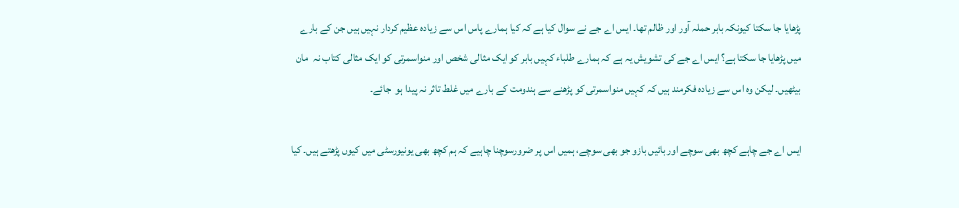پڑھایا جا سکتا کیونکہ بابر حملہ آور اور ظالم تھا۔ ایس اے جے نے سوال کیا ہے کہ کیا ہمارے پاس اس سے زیادہ عظیم کردار نہیں ہیں جن کے بارے میں پڑھایا جا سکتا ہے؟ ایس اے جے کی تشویش یہ ہے کہ ہمارے طلباء کہیں بابر کو ایک مثالی شخص اور منواسمرتی کو ایک مثالی کتاب نہ  مان بیٹھیں۔ لیکن وہ اس سے زیادہ فکرمند ہیں کہ کہیں منواسمرتی کو پڑھنے سے ہندومت کے بارے میں غلط تاثر نہ پیدا ہو  جائے۔

ایس اے جے چاہے کچھ بھی سوچے اور بائیں بازو جو بھی سوچے، ہمیں اس پر ضرورسوچنا چاہیے کہ ہم کچھ بھی یونیورسٹی میں کیوں پڑھتے ہیں۔ کیا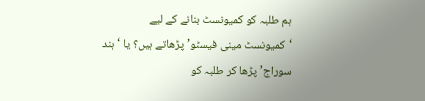ہم طلبہ کو کمیونسٹ بنانے کے لیے ‘کمیونسٹ مینی فیسٹو’ پڑھاتے ہیں؟ یا ‘ہند سوراج’ پڑھا کر طلبہ کو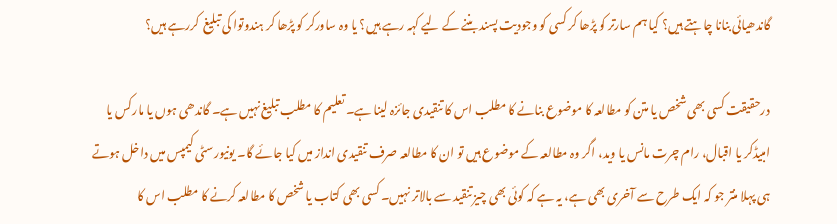گاندھیائی بنانا چاہتے ہیں؟ کیا ہم سارتر کو پڑھا کر کسی کو وجودیت پسند بننے کے لیے کہہ رہے ہیں؟ یا وہ ساورکر کو پڑھا کر ہندوتوا کی تبلیغ  کررہے ہیں؟

درحقیقت کسی بھی شخص یا متن کو مطالعہ کا موضوع بنانے کا مطلب اس کا تنقیدی جائزہ لینا ہے۔ تعلیم کا مطلب تبلیغ نہیں ہے۔ گاندھی ہوں یا مارکس یا امبیڈکر یا اقبال، رام چرت مانس یا وید، اگر وہ مطالعہ کے موضوع ہیں تو ان کا مطالعہ صرف تنقیدی انداز میں کیا جائے گا۔ یونیورسٹی کیمپس میں داخل ہوتے ہی پہلا منتر جو کہ ایک طرح سے آخری بھی ہے، یہ ہے کہ کوئی بھی چیز تنقید سے بالاتر نہیں۔ کسی بھی کتاب یا شخص کا مطالعہ کرنے کا مطلب اس کا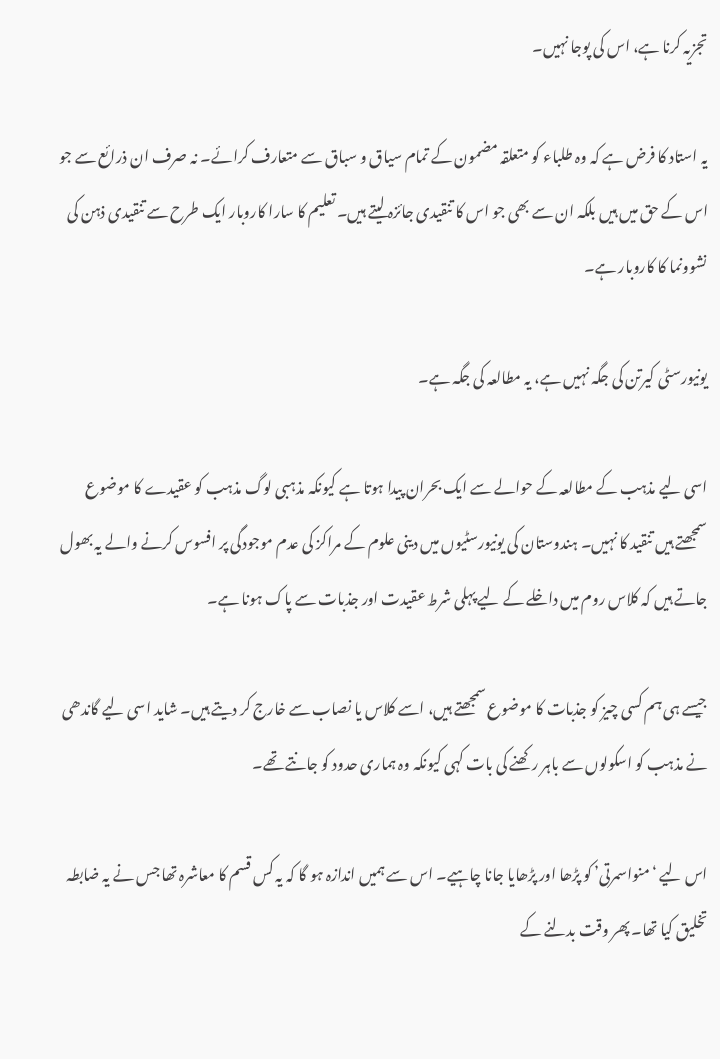تجزیہ کرنا ہے، اس کی پوجا نہیں۔

یہ استاد کا فرض ہے کہ وہ طلباء کو متعلقہ مضمون کے تمام سیاق و سباق سے متعارف کرائے۔ نہ صرف ان ذرائع سے جو اس کے حق میں ہیں بلکہ ان سے بھی جو اس کا تنقیدی جائزہ لیتے ہیں۔ تعلیم کا سارا کاروبار ایک طرح سے تنقیدی ذہن کی نشوونما کا کاروبار ہے۔

یونیورسٹی کیرتن کی جگہ نہیں ہے، یہ مطالعہ کی جگہ ہے۔

اسی لیے مذہب کے مطالعہ کے حوالے سے ایک بحران پیدا ہوتا ہے کیونکہ مذہبی لوگ مذہب کو عقیدے کا موضوع سمجھتے ہیں تنقید کا نہیں۔ ہندوستان کی یونیورسٹیوں میں دینی علوم کے مراکز کی عدم موجودگی پر افسوس کرنے والے یہ بھول جاتے ہیں کہ کلاس روم میں داخلے کے لیے پہلی شرط عقیدت اور جذبات سے پاک ہونا ہے۔

جیسے ہی ہم کسی چیز کو جذبات کا موضوع سمجھتے ہیں، اسے کلاس یا نصاب سے خارج کر دیتے ہیں۔ شاید اسی لیے گاندھی نے مذہب کو اسکولوں سے باہر رکھنے کی بات کہی کیونکہ وہ ہماری حدود کو جانتے تھے۔

اس لیے ‘منواسمرتی’ کو پڑھا اور پڑھایا جانا چاہیے۔ اس سے ہمیں اندازہ ہو گا کہ یہ کس قسم کا معاشرہ تھا جس نے یہ ضابطہ تخلیق کیا تھا۔ پھر وقت بدلنے کے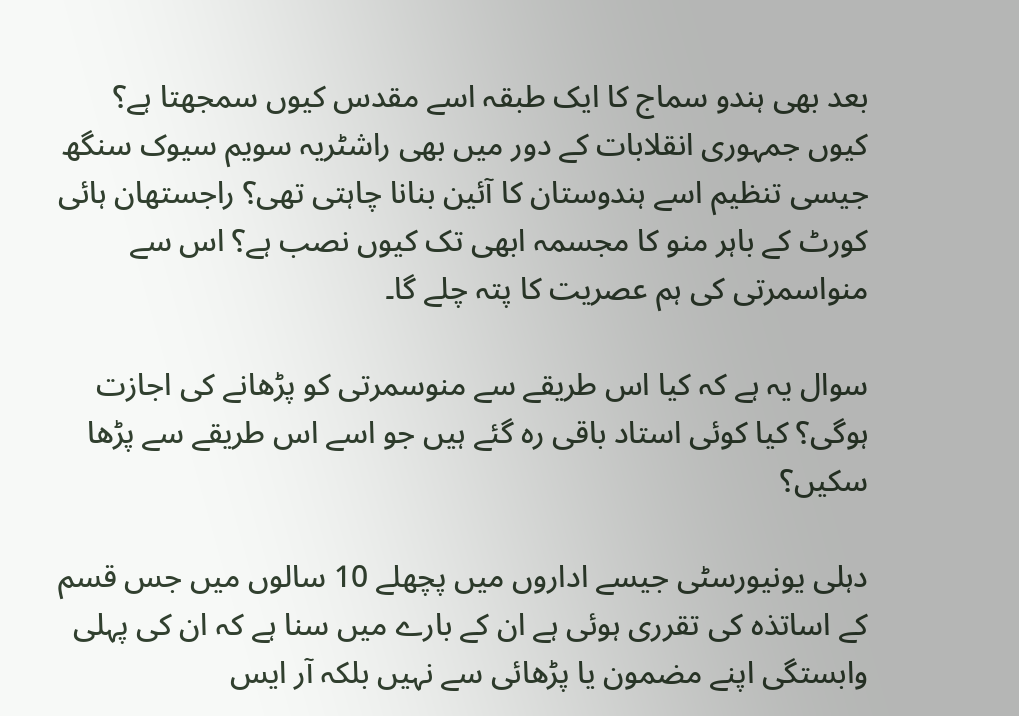بعد بھی ہندو سماج کا ایک طبقہ اسے مقدس کیوں سمجھتا ہے؟ کیوں جمہوری انقلابات کے دور میں بھی راشٹریہ سویم سیوک سنگھ جیسی تنظیم اسے ہندوستان کا آئین بنانا چاہتی تھی؟ راجستھان ہائی کورٹ کے باہر منو کا مجسمہ ابھی تک کیوں نصب ہے؟ اس سے منواسمرتی کی ہم عصریت کا پتہ چلے گا۔

سوال یہ ہے کہ کیا اس طریقے سے منوسمرتی کو پڑھانے کی اجازت ہوگی؟ کیا کوئی استاد باقی رہ گئے ہیں جو اسے اس طریقے سے پڑھا سکیں؟

دہلی یونیورسٹی جیسے اداروں میں پچھلے 10 سالوں میں جس قسم کے اساتذہ کی تقرری ہوئی ہے ان کے بارے میں سنا ہے کہ ان کی پہلی وابستگی اپنے مضمون یا پڑھائی سے نہیں بلکہ آر ایس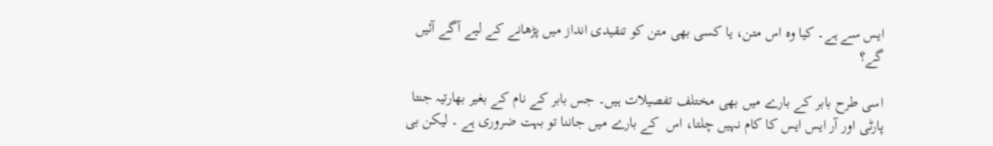ایس سے ہے۔ کیا وہ اس متن، یا کسی بھی متن کو تنقیدی انداز میں پڑھانے کے لیے آگے آئیں گے؟

اسی طرح بابر کے بارے میں بھی مختلف تفصیلات ہیں۔ جس بابر کے نام کے بغیر بھارتیہ جنتا پارٹی اور آر ایس ایس کا کام نہیں چلتا، اس  کے بارے میں جاننا تو بہت ضروری ہے ۔ لیکن بی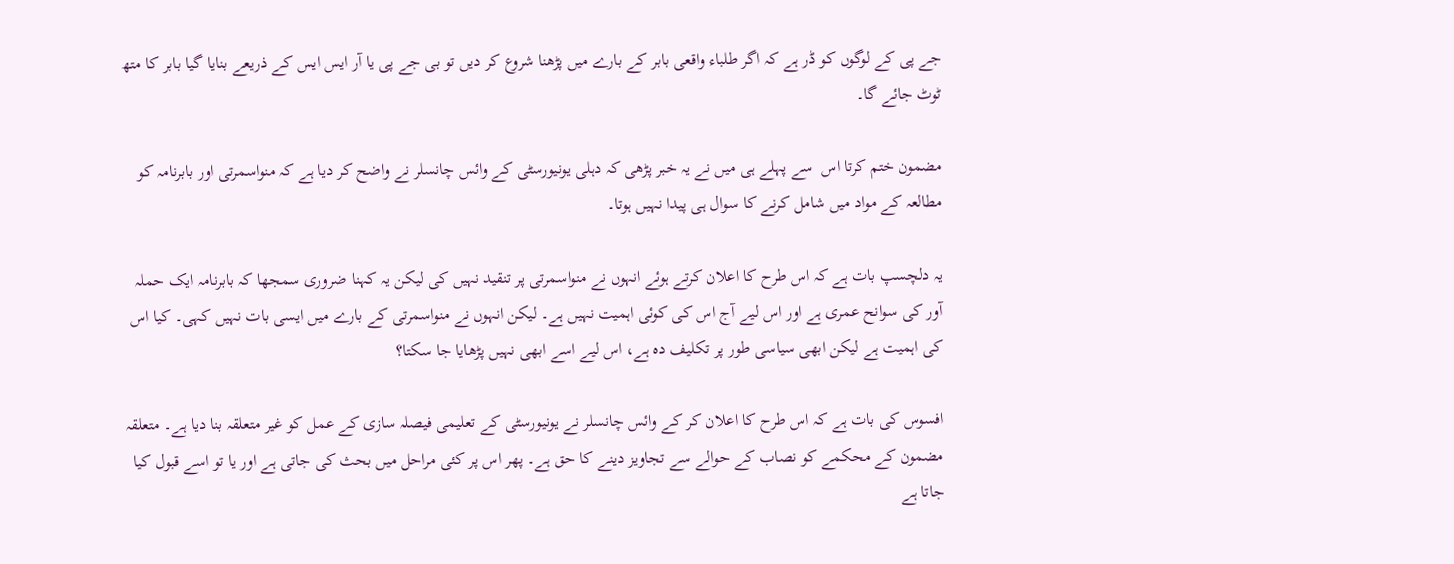جے پی کے لوگوں کو ڈر ہے کہ اگر طلباء واقعی بابر کے بارے میں پڑھنا شروع کر دیں تو بی جے پی یا آر ایس ایس کے ذریعے بنایا گیا بابر کا متھ ٹوٹ جائے گا۔

مضمون ختم کرتا اس  سے پہلے ہی میں نے یہ خبر پڑھی کہ دہلی یونیورسٹی کے وائس چانسلر نے واضح کر دیا ہے کہ منواسمرتی اور بابرنامہ کو مطالعہ کے مواد میں شامل کرنے کا سوال ہی پیدا نہیں ہوتا۔

یہ دلچسپ بات ہے کہ اس طرح کا اعلان کرتے ہوئے انہوں نے منواسمرتی پر تنقید نہیں کی لیکن یہ کہنا ضروری سمجھا کہ بابرنامہ ایک حملہ آور کی سوانح عمری ہے اور اس لیے آج اس کی کوئی اہمیت نہیں ہے۔ لیکن انہوں نے منواسمرتی کے بارے میں ایسی بات نہیں کہی۔ کیا اس کی اہمیت ہے لیکن ابھی سیاسی طور پر تکلیف دہ ہے، اس لیے اسے ابھی نہیں پڑھایا جا سکتا؟

افسوس کی بات ہے کہ اس طرح کا اعلان کر کے وائس چانسلر نے یونیورسٹی کے تعلیمی فیصلہ سازی کے عمل کو غیر متعلقہ بنا دیا ہے۔ متعلقہ مضمون کے محکمے کو نصاب کے حوالے سے تجاویز دینے کا حق ہے۔ پھر اس پر کئی مراحل میں بحث کی جاتی ہے اور یا تو اسے قبول کیا جاتا ہے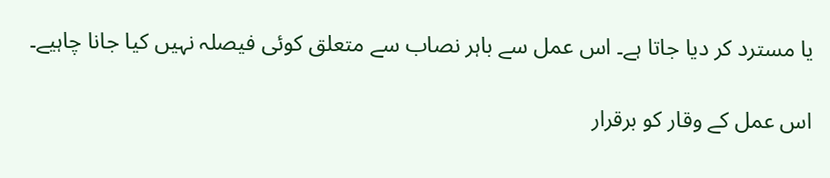یا مسترد کر دیا جاتا ہے۔ اس عمل سے باہر نصاب سے متعلق کوئی فیصلہ نہیں کیا جانا چاہیے۔

اس عمل کے وقار کو برقرار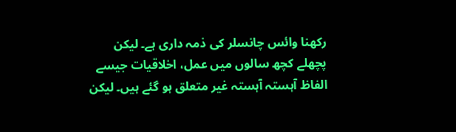رکھنا وائس چانسلر کی ذمہ داری ہے۔ لیکن پچھلے کچھ سالوں میں عمل، اخلاقیات جیسے الفاظ آہستہ آہستہ غیر متعلق ہو گئے ہیں۔ لیکن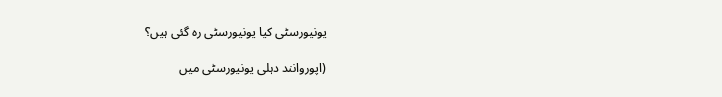یونیورسٹی کیا یونیورسٹی رہ گئی ہیں؟

(اپوروانند دہلی یونیورسٹی میں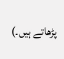پڑھاتے ہیں۔)